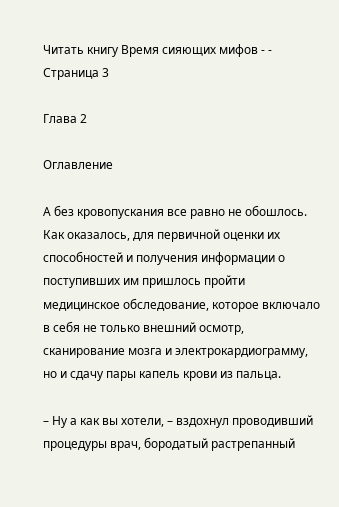Читать книгу Время сияющих мифов - - Страница 3

Глава 2

Оглавление

А без кровопускания все равно не обошлось. Как оказалось, для первичной оценки их способностей и получения информации о поступивших им пришлось пройти медицинское обследование, которое включало в себя не только внешний осмотр, сканирование мозга и электрокардиограмму, но и сдачу пары капель крови из пальца.

– Ну а как вы хотели, – вздохнул проводивший процедуры врач, бородатый растрепанный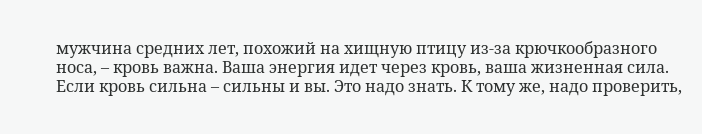мужчина средних лет, похожий на хищную птицу из-за крючкообразного носа, – кровь важна. Ваша энергия идет через кровь, ваша жизненная сила. Если кровь сильна – сильны и вы. Это надо знать. К тому же, надо проверить,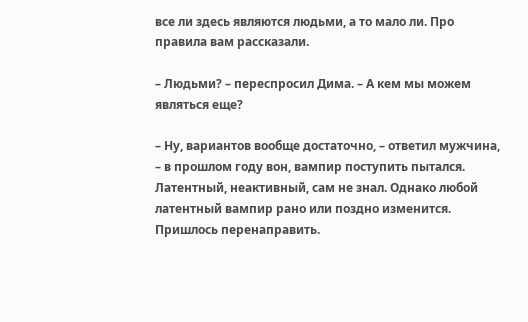все ли здесь являются людьми, а то мало ли. Про правила вам рассказали.

– Людьми? – переспросил Дима. – А кем мы можем являться еще?

– Ну, вариантов вообще достаточно, – ответил мужчина, – в прошлом году вон, вампир поступить пытался. Латентный, неактивный, сам не знал. Однако любой латентный вампир рано или поздно изменится. Пришлось перенаправить.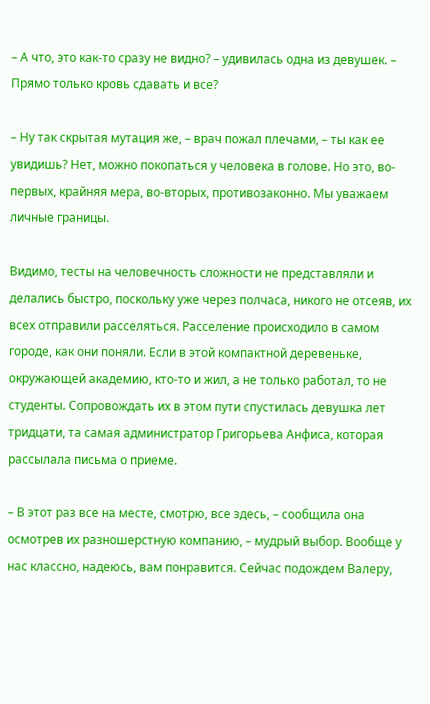– А что, это как-то сразу не видно? – удивилась одна из девушек. – Прямо только кровь сдавать и все?

– Ну так скрытая мутация же, – врач пожал плечами, – ты как ее увидишь? Нет, можно покопаться у человека в голове. Но это, во-первых, крайняя мера, во-вторых, противозаконно. Мы уважаем личные границы.

Видимо, тесты на человечность сложности не представляли и делались быстро, поскольку уже через полчаса, никого не отсеяв, их всех отправили расселяться. Расселение происходило в самом городе, как они поняли. Если в этой компактной деревеньке, окружающей академию, кто-то и жил, а не только работал, то не студенты. Сопровождать их в этом пути спустилась девушка лет тридцати, та самая администратор Григорьева Анфиса, которая рассылала письма о приеме.

– В этот раз все на месте, смотрю, все здесь, – сообщила она осмотрев их разношерстную компанию, – мудрый выбор. Вообще у нас классно, надеюсь, вам понравится. Сейчас подождем Валеру,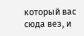который вас сюда вез, и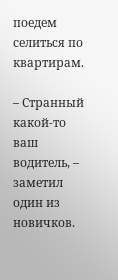поедем селиться по квартирам.

– Странный какой-то ваш водитель, – заметил один из новичков.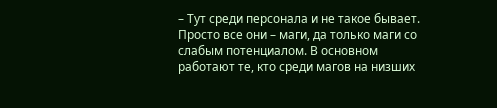– Тут среди персонала и не такое бывает. Просто все они – маги, да только маги со слабым потенциалом. В основном работают те, кто среди магов на низших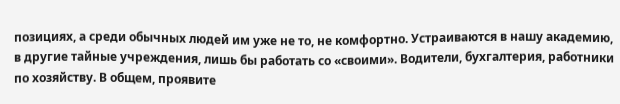позициях, а среди обычных людей им уже не то, не комфортно. Устраиваются в нашу академию, в другие тайные учреждения, лишь бы работать со «своими». Водители, бухгалтерия, работники по хозяйству. В общем, проявите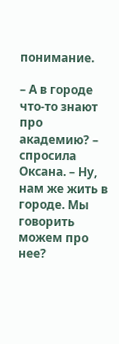понимание.

– А в городе что-то знают про академию? – спросила Оксана. – Ну, нам же жить в городе. Мы говорить можем про нее?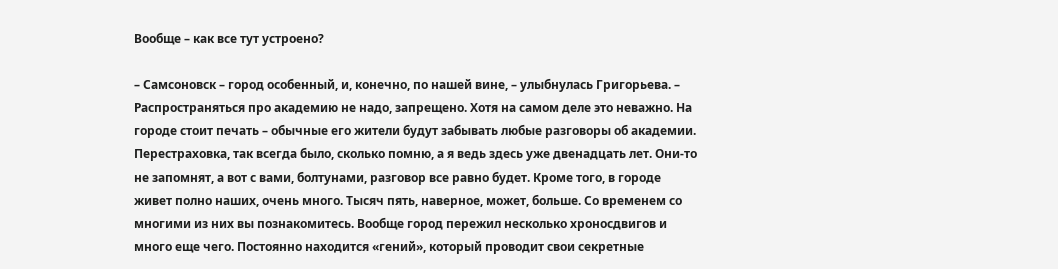Вообще – как все тут устроено?

– Самсоновск – город особенный, и, конечно, по нашей вине, – улыбнулась Григорьева. – Распространяться про академию не надо, запрещено. Хотя на самом деле это неважно. На городе стоит печать – обычные его жители будут забывать любые разговоры об академии. Перестраховка, так всегда было, сколько помню, а я ведь здесь уже двенадцать лет. Они-то не запомнят, а вот с вами, болтунами, разговор все равно будет. Кроме того, в городе живет полно наших, очень много. Тысяч пять, наверное, может, больше. Со временем со многими из них вы познакомитесь. Вообще город пережил несколько хроносдвигов и много еще чего. Постоянно находится «гений», который проводит свои секретные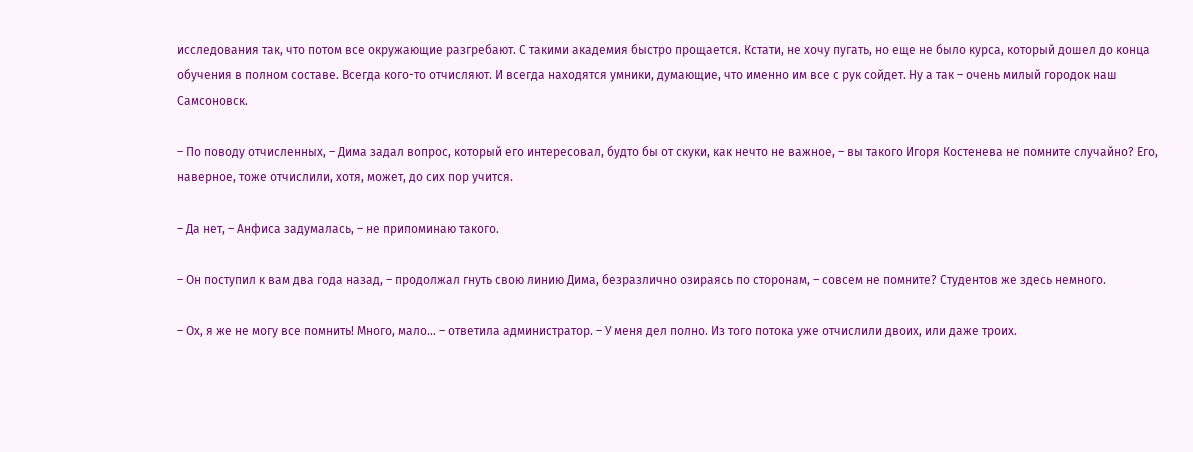исследования так, что потом все окружающие разгребают. С такими академия быстро прощается. Кстати, не хочу пугать, но еще не было курса, который дошел до конца обучения в полном составе. Всегда кого-то отчисляют. И всегда находятся умники, думающие, что именно им все с рук сойдет. Ну а так – очень милый городок наш Самсоновск.

– По поводу отчисленных, – Дима задал вопрос, который его интересовал, будто бы от скуки, как нечто не важное, – вы такого Игоря Костенева не помните случайно? Его, наверное, тоже отчислили, хотя, может, до сих пор учится.

– Да нет, – Анфиса задумалась, – не припоминаю такого.

– Он поступил к вам два года назад, – продолжал гнуть свою линию Дима, безразлично озираясь по сторонам, – совсем не помните? Студентов же здесь немного.

– Ох, я же не могу все помнить! Много, мало… – ответила администратор. – У меня дел полно. Из того потока уже отчислили двоих, или даже троих.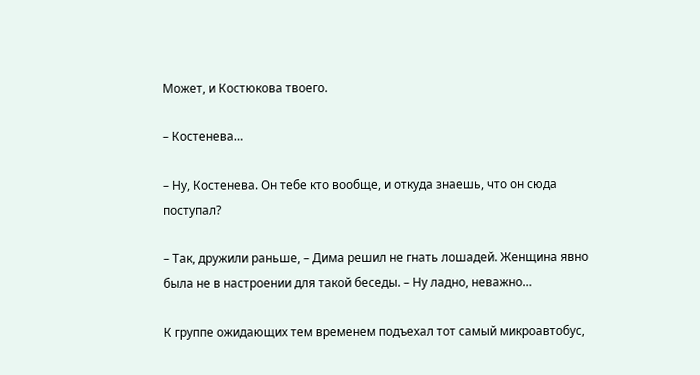Может, и Костюкова твоего.

– Костенева…

– Ну, Костенева. Он тебе кто вообще, и откуда знаешь, что он сюда поступал?

– Так, дружили раньше, – Дима решил не гнать лошадей. Женщина явно была не в настроении для такой беседы. – Ну ладно, неважно…

К группе ожидающих тем временем подъехал тот самый микроавтобус,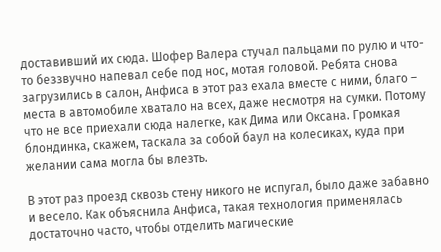доставивший их сюда. Шофер Валера стучал пальцами по рулю и что-то беззвучно напевал себе под нос, мотая головой. Ребята снова загрузились в салон, Анфиса в этот раз ехала вместе с ними, благо – места в автомобиле хватало на всех, даже несмотря на сумки. Потому что не все приехали сюда налегке, как Дима или Оксана. Громкая блондинка, скажем, таскала за собой баул на колесиках, куда при желании сама могла бы влезть.

В этот раз проезд сквозь стену никого не испугал, было даже забавно и весело. Как объяснила Анфиса, такая технология применялась достаточно часто, чтобы отделить магические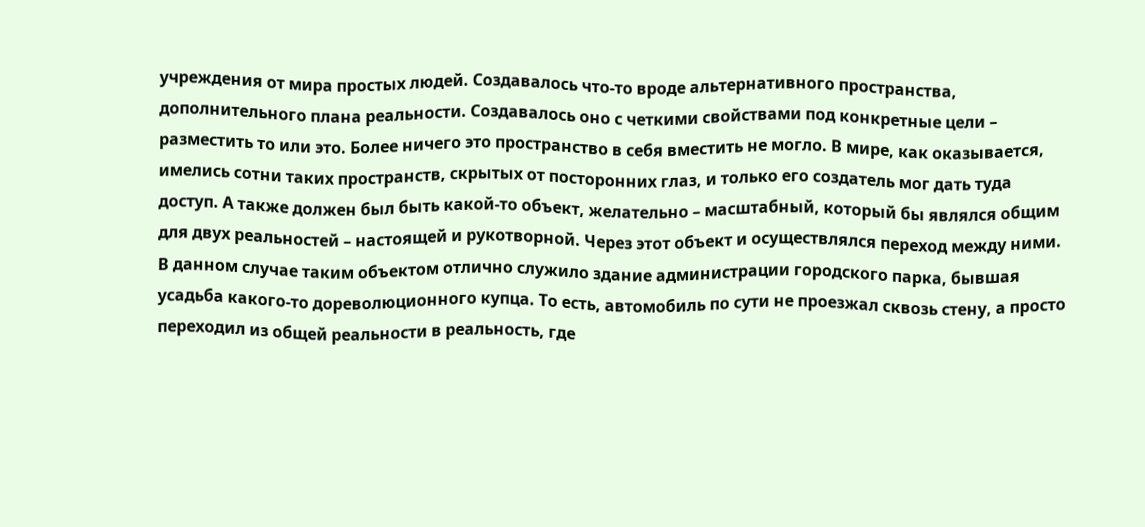учреждения от мира простых людей. Создавалось что-то вроде альтернативного пространства, дополнительного плана реальности. Создавалось оно с четкими свойствами под конкретные цели – разместить то или это. Более ничего это пространство в себя вместить не могло. В мире, как оказывается, имелись сотни таких пространств, скрытых от посторонних глаз, и только его создатель мог дать туда доступ. А также должен был быть какой-то объект, желательно – масштабный, который бы являлся общим для двух реальностей – настоящей и рукотворной. Через этот объект и осуществлялся переход между ними. В данном случае таким объектом отлично служило здание администрации городского парка, бывшая усадьба какого-то дореволюционного купца. То есть, автомобиль по сути не проезжал сквозь стену, а просто переходил из общей реальности в реальность, где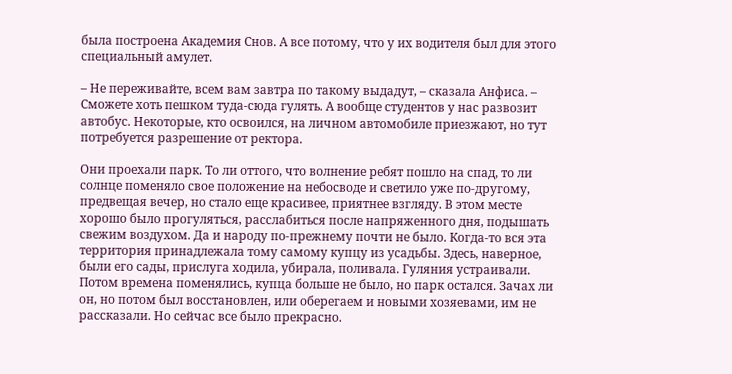была построена Академия Снов. А все потому, что у их водителя был для этого специальный амулет.

– Не переживайте, всем вам завтра по такому выдадут, – сказала Анфиса. – Сможете хоть пешком туда-сюда гулять. А вообще студентов у нас развозит автобус. Некоторые, кто освоился, на личном автомобиле приезжают, но тут потребуется разрешение от ректора.

Они проехали парк. То ли оттого, что волнение ребят пошло на спад, то ли солнце поменяло свое положение на небосводе и светило уже по-другому, предвещая вечер, но стало еще красивее, приятнее взгляду. В этом месте хорошо было прогуляться, расслабиться после напряженного дня, подышать свежим воздухом. Да и народу по-прежнему почти не было. Когда-то вся эта территория принадлежала тому самому купцу из усадьбы. Здесь, наверное, были его сады, прислуга ходила, убирала, поливала. Гуляния устраивали. Потом времена поменялись, купца больше не было, но парк остался. Зачах ли он, но потом был восстановлен, или оберегаем и новыми хозяевами, им не рассказали. Но сейчас все было прекрасно.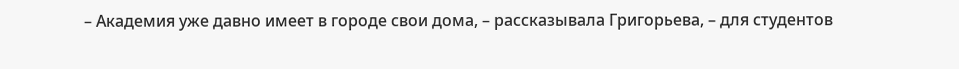– Академия уже давно имеет в городе свои дома, – рассказывала Григорьева, – для студентов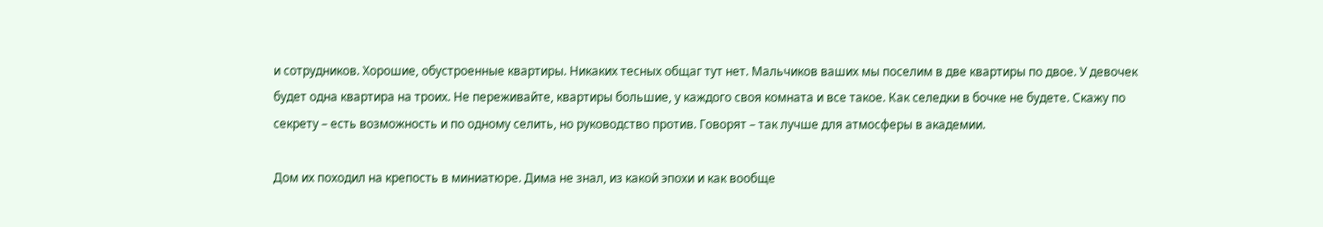и сотрудников. Хорошие, обустроенные квартиры. Никаких тесных общаг тут нет. Мальчиков ваших мы поселим в две квартиры по двое. У девочек будет одна квартира на троих. Не переживайте, квартиры большие, у каждого своя комната и все такое. Как селедки в бочке не будете. Скажу по секрету – есть возможность и по одному селить, но руководство против. Говорят – так лучше для атмосферы в академии.

Дом их походил на крепость в миниатюре. Дима не знал, из какой эпохи и как вообще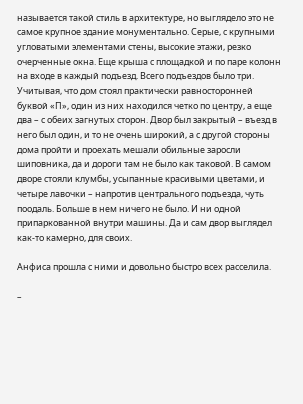называется такой стиль в архитектуре, но выглядело это не самое крупное здание монументально. Серые, с крупными угловатыми элементами стены, высокие этажи, резко очерченные окна. Еще крыша с площадкой и по паре колонн на входе в каждый подъезд. Всего подъездов было три. Учитывая, что дом стоял практически равносторонней буквой «П», один из них находился четко по центру, а еще два – с обеих загнутых сторон. Двор был закрытый – въезд в него был один, и то не очень широкий, а с другой стороны дома пройти и проехать мешали обильные заросли шиповника, да и дороги там не было как таковой. В самом дворе стояли клумбы, усыпанные красивыми цветами, и четыре лавочки – напротив центрального подъезда, чуть поодаль. Больше в нем ничего не было. И ни одной припаркованной внутри машины. Да и сам двор выглядел как-то камерно, для своих.

Анфиса прошла с ними и довольно быстро всех расселила.

–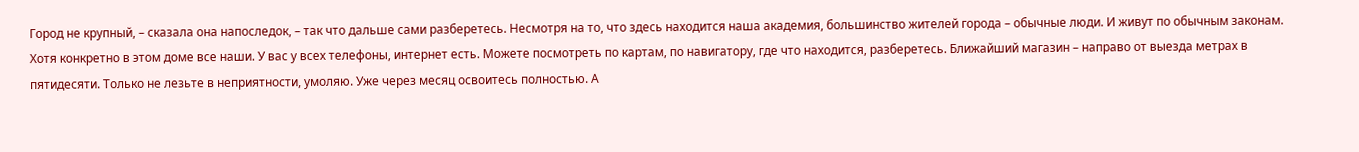Город не крупный, – сказала она напоследок, – так что дальше сами разберетесь. Несмотря на то, что здесь находится наша академия, большинство жителей города – обычные люди. И живут по обычным законам. Хотя конкретно в этом доме все наши. У вас у всех телефоны, интернет есть. Можете посмотреть по картам, по навигатору, где что находится, разберетесь. Ближайший магазин – направо от выезда метрах в пятидесяти. Только не лезьте в неприятности, умоляю. Уже через месяц освоитесь полностью. А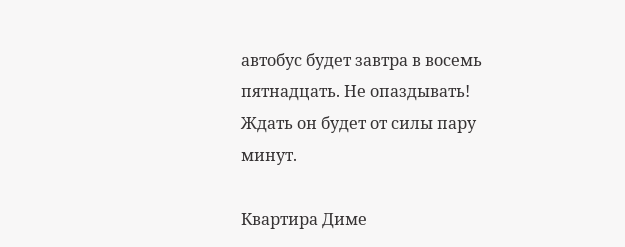автобус будет завтра в восемь пятнадцать. Не опаздывать! Ждать он будет от силы пару минут.

Квартира Диме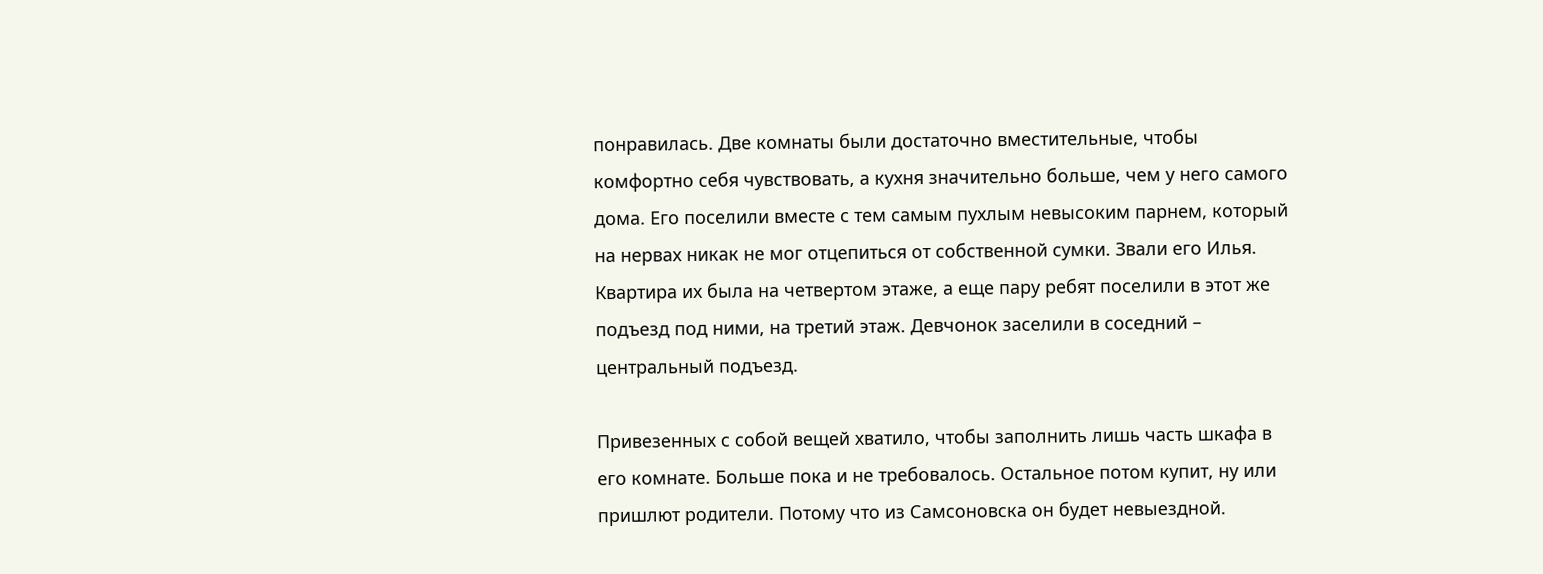понравилась. Две комнаты были достаточно вместительные, чтобы комфортно себя чувствовать, а кухня значительно больше, чем у него самого дома. Его поселили вместе с тем самым пухлым невысоким парнем, который на нервах никак не мог отцепиться от собственной сумки. Звали его Илья. Квартира их была на четвертом этаже, а еще пару ребят поселили в этот же подъезд под ними, на третий этаж. Девчонок заселили в соседний – центральный подъезд.

Привезенных с собой вещей хватило, чтобы заполнить лишь часть шкафа в его комнате. Больше пока и не требовалось. Остальное потом купит, ну или пришлют родители. Потому что из Самсоновска он будет невыездной.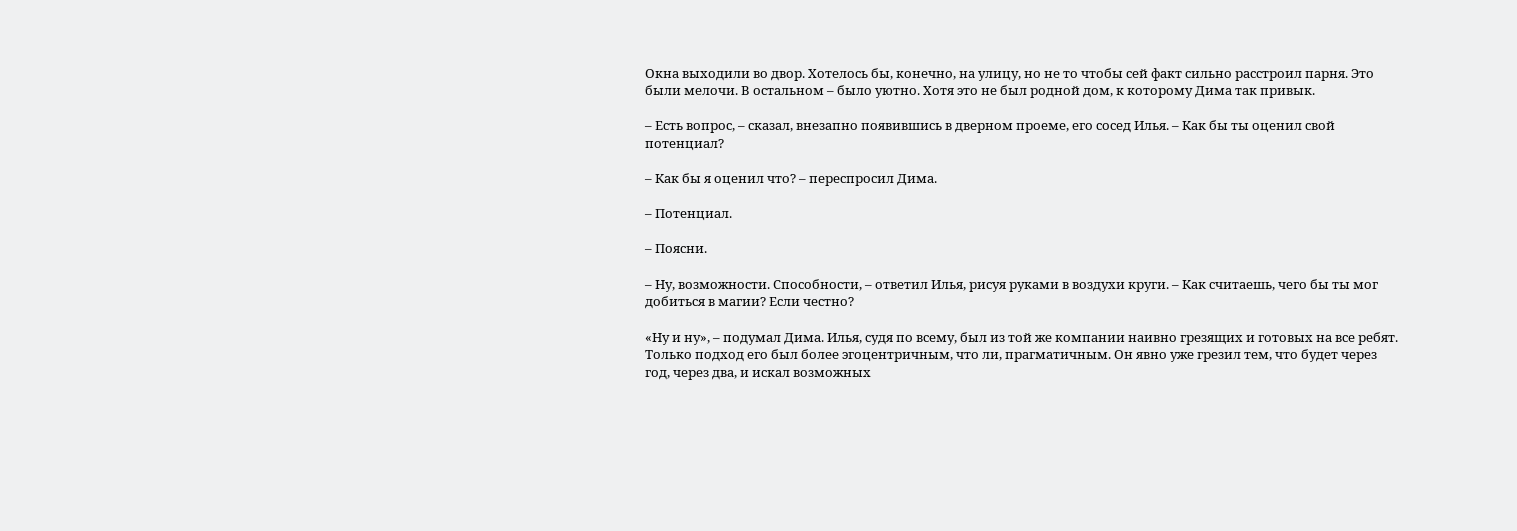Окна выходили во двор. Хотелось бы, конечно, на улицу, но не то чтобы сей факт сильно расстроил парня. Это были мелочи. В остальном – было уютно. Хотя это не был родной дом, к которому Дима так привык.

– Есть вопрос, – сказал, внезапно появившись в дверном проеме, его сосед Илья. – Как бы ты оценил свой потенциал?

– Как бы я оценил что? – переспросил Дима.

– Потенциал.

– Поясни.

– Ну, возможности. Способности, – ответил Илья, рисуя руками в воздухи круги. – Как считаешь, чего бы ты мог добиться в магии? Если честно?

«Ну и ну», – подумал Дима. Илья, судя по всему, был из той же компании наивно грезящих и готовых на все ребят. Только подход его был более эгоцентричным, что ли, прагматичным. Он явно уже грезил тем, что будет через год, через два, и искал возможных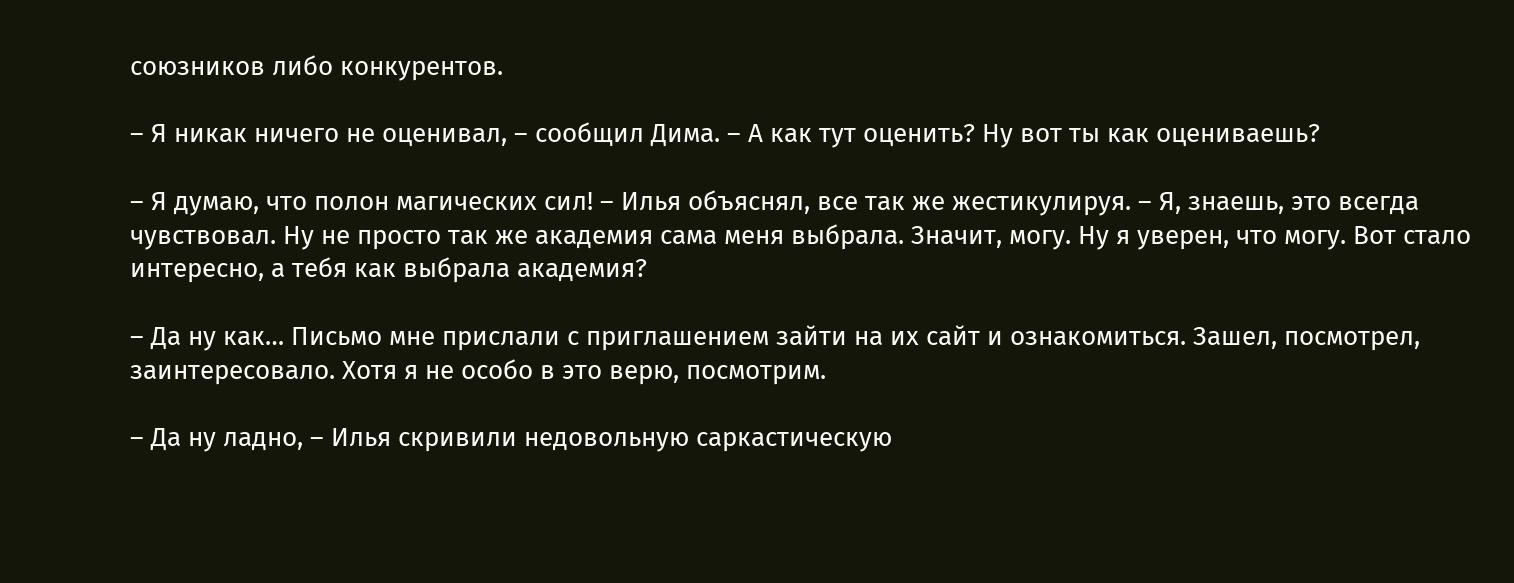союзников либо конкурентов.

– Я никак ничего не оценивал, – сообщил Дима. – А как тут оценить? Ну вот ты как оцениваешь?

– Я думаю, что полон магических сил! – Илья объяснял, все так же жестикулируя. – Я, знаешь, это всегда чувствовал. Ну не просто так же академия сама меня выбрала. Значит, могу. Ну я уверен, что могу. Вот стало интересно, а тебя как выбрала академия?

– Да ну как… Письмо мне прислали с приглашением зайти на их сайт и ознакомиться. Зашел, посмотрел, заинтересовало. Хотя я не особо в это верю, посмотрим.

– Да ну ладно, – Илья скривили недовольную саркастическую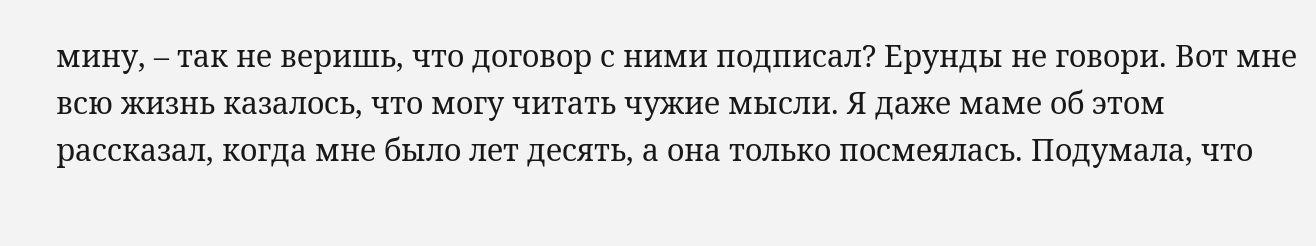мину, – так не веришь, что договор с ними подписал? Ерунды не говори. Вот мне всю жизнь казалось, что могу читать чужие мысли. Я даже маме об этом рассказал, когда мне было лет десять, а она только посмеялась. Подумала, что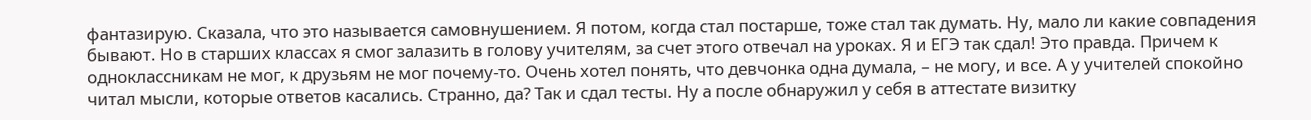фантазирую. Сказала, что это называется самовнушением. Я потом, когда стал постарше, тоже стал так думать. Ну, мало ли какие совпадения бывают. Но в старших классах я смог залазить в голову учителям, за счет этого отвечал на уроках. Я и ЕГЭ так сдал! Это правда. Причем к одноклассникам не мог, к друзьям не мог почему-то. Очень хотел понять, что девчонка одна думала, – не могу, и все. А у учителей спокойно читал мысли, которые ответов касались. Странно, да? Так и сдал тесты. Ну а после обнаружил у себя в аттестате визитку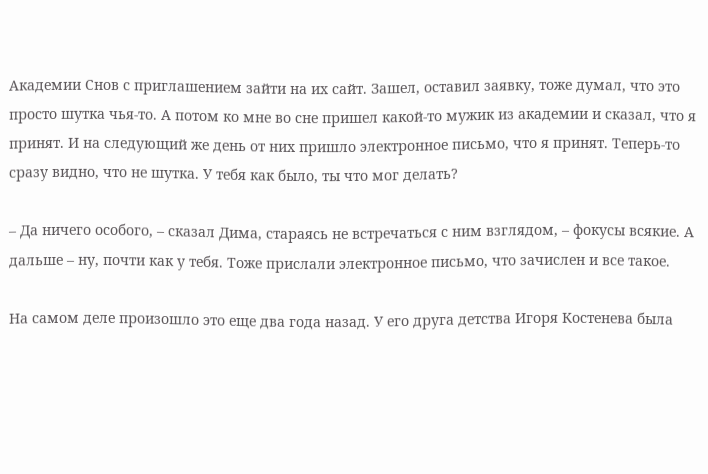Академии Снов с приглашением зайти на их сайт. Зашел, оставил заявку, тоже думал, что это просто шутка чья-то. А потом ко мне во сне пришел какой-то мужик из академии и сказал, что я принят. И на следующий же день от них пришло электронное письмо, что я принят. Теперь-то сразу видно, что не шутка. У тебя как было, ты что мог делать?

– Да ничего особого, – сказал Дима, стараясь не встречаться с ним взглядом, – фокусы всякие. А дальше – ну, почти как у тебя. Тоже прислали электронное письмо, что зачислен и все такое.

На самом деле произошло это еще два года назад. У его друга детства Игоря Костенева была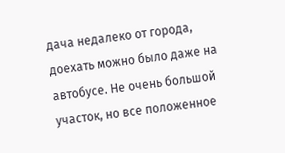дача недалеко от города, доехать можно было даже на автобусе. Не очень большой участок, но все положенное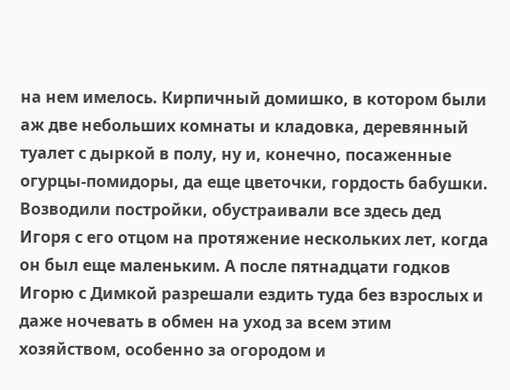на нем имелось. Кирпичный домишко, в котором были аж две небольших комнаты и кладовка, деревянный туалет с дыркой в полу, ну и, конечно, посаженные огурцы-помидоры, да еще цветочки, гордость бабушки. Возводили постройки, обустраивали все здесь дед Игоря с его отцом на протяжение нескольких лет, когда он был еще маленьким. А после пятнадцати годков Игорю с Димкой разрешали ездить туда без взрослых и даже ночевать в обмен на уход за всем этим хозяйством, особенно за огородом и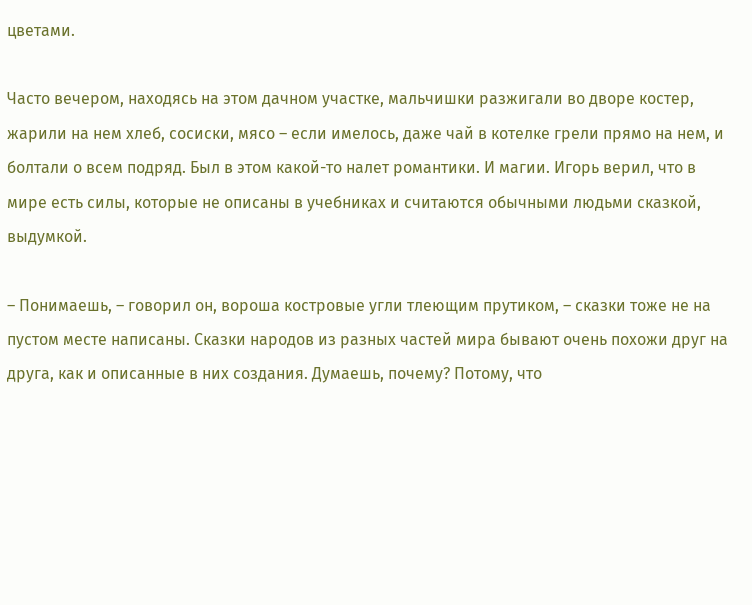цветами.

Часто вечером, находясь на этом дачном участке, мальчишки разжигали во дворе костер, жарили на нем хлеб, сосиски, мясо – если имелось, даже чай в котелке грели прямо на нем, и болтали о всем подряд. Был в этом какой-то налет романтики. И магии. Игорь верил, что в мире есть силы, которые не описаны в учебниках и считаются обычными людьми сказкой, выдумкой.

– Понимаешь, – говорил он, вороша костровые угли тлеющим прутиком, – сказки тоже не на пустом месте написаны. Сказки народов из разных частей мира бывают очень похожи друг на друга, как и описанные в них создания. Думаешь, почему? Потому, что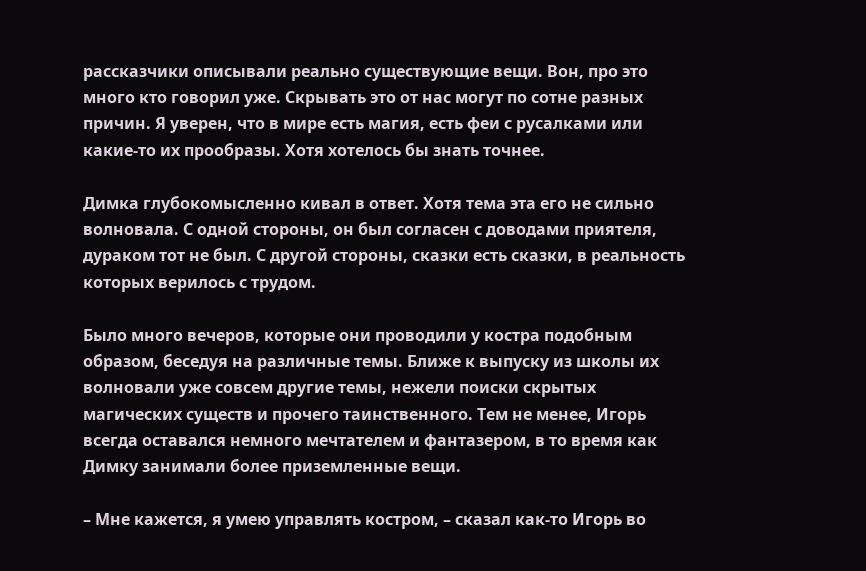рассказчики описывали реально существующие вещи. Вон, про это много кто говорил уже. Скрывать это от нас могут по сотне разных причин. Я уверен, что в мире есть магия, есть феи с русалками или какие-то их прообразы. Хотя хотелось бы знать точнее.

Димка глубокомысленно кивал в ответ. Хотя тема эта его не сильно волновала. С одной стороны, он был согласен с доводами приятеля, дураком тот не был. С другой стороны, сказки есть сказки, в реальность которых верилось с трудом.

Было много вечеров, которые они проводили у костра подобным образом, беседуя на различные темы. Ближе к выпуску из школы их волновали уже совсем другие темы, нежели поиски скрытых магических существ и прочего таинственного. Тем не менее, Игорь всегда оставался немного мечтателем и фантазером, в то время как Димку занимали более приземленные вещи.

– Мне кажется, я умею управлять костром, – сказал как-то Игорь во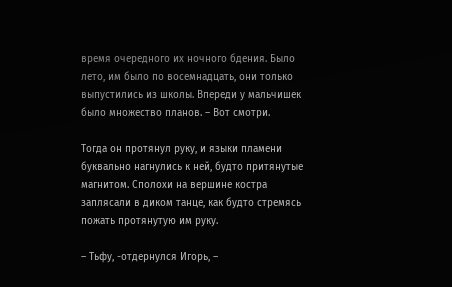время очередного их ночного бдения. Было лето, им было по восемнадцать, они только выпустились из школы. Впереди у мальчишек было множество планов. – Вот смотри.

Тогда он протянул руку, и языки пламени буквально нагнулись к ней, будто притянутые магнитом. Сполохи на вершине костра заплясали в диком танце, как будто стремясь пожать протянутую им руку.

– Тьфу, -отдернулся Игорь, –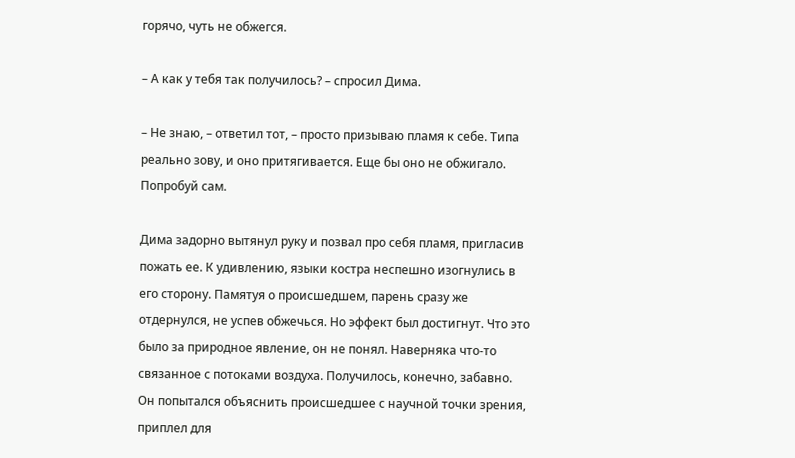горячо, чуть не обжегся.

– А как у тебя так получилось? – спросил Дима.

– Не знаю, – ответил тот, – просто призываю пламя к себе. Типа реально зову, и оно притягивается. Еще бы оно не обжигало. Попробуй сам.

Дима задорно вытянул руку и позвал про себя пламя, пригласив пожать ее. К удивлению, языки костра неспешно изогнулись в его сторону. Памятуя о происшедшем, парень сразу же отдернулся, не успев обжечься. Но эффект был достигнут. Что это было за природное явление, он не понял. Наверняка что-то связанное с потоками воздуха. Получилось, конечно, забавно. Он попытался объяснить происшедшее с научной точки зрения, приплел для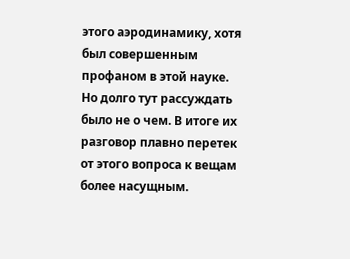этого аэродинамику, хотя был совершенным профаном в этой науке. Но долго тут рассуждать было не о чем. В итоге их разговор плавно перетек от этого вопроса к вещам более насущным.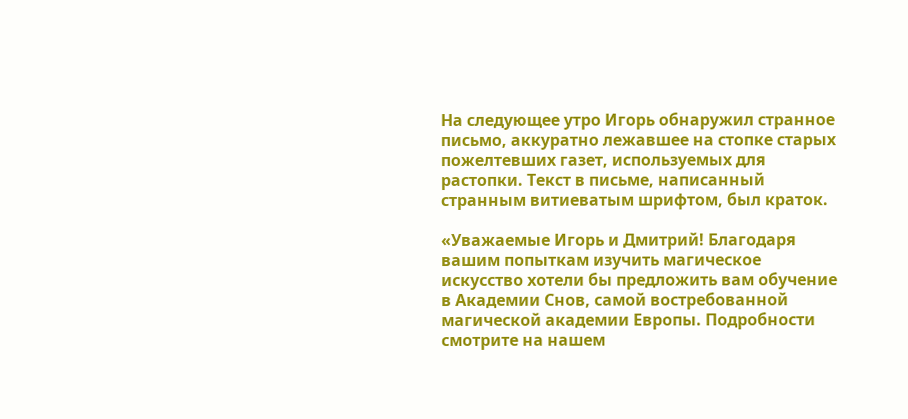На следующее утро Игорь обнаружил странное письмо, аккуратно лежавшее на стопке старых пожелтевших газет, используемых для растопки. Текст в письме, написанный странным витиеватым шрифтом, был краток.

«Уважаемые Игорь и Дмитрий! Благодаря вашим попыткам изучить магическое искусство хотели бы предложить вам обучение в Академии Снов, самой востребованной магической академии Европы. Подробности смотрите на нашем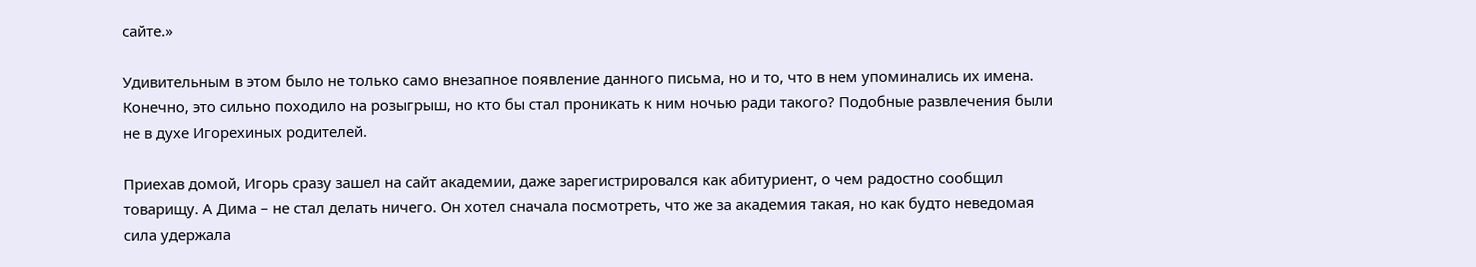сайте.»

Удивительным в этом было не только само внезапное появление данного письма, но и то, что в нем упоминались их имена. Конечно, это сильно походило на розыгрыш, но кто бы стал проникать к ним ночью ради такого? Подобные развлечения были не в духе Игорехиных родителей.

Приехав домой, Игорь сразу зашел на сайт академии, даже зарегистрировался как абитуриент, о чем радостно сообщил товарищу. А Дима – не стал делать ничего. Он хотел сначала посмотреть, что же за академия такая, но как будто неведомая сила удержала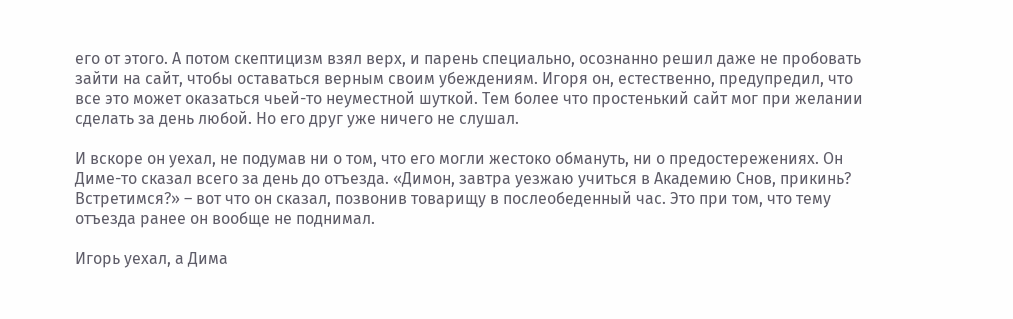его от этого. А потом скептицизм взял верх, и парень специально, осознанно решил даже не пробовать зайти на сайт, чтобы оставаться верным своим убеждениям. Игоря он, естественно, предупредил, что все это может оказаться чьей-то неуместной шуткой. Тем более что простенький сайт мог при желании сделать за день любой. Но его друг уже ничего не слушал.

И вскоре он уехал, не подумав ни о том, что его могли жестоко обмануть, ни о предостережениях. Он Диме-то сказал всего за день до отъезда. «Димон, завтра уезжаю учиться в Академию Снов, прикинь? Встретимся?» – вот что он сказал, позвонив товарищу в послеобеденный час. Это при том, что тему отъезда ранее он вообще не поднимал.

Игорь уехал, а Дима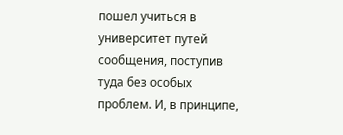пошел учиться в университет путей сообщения, поступив туда без особых проблем. И, в принципе,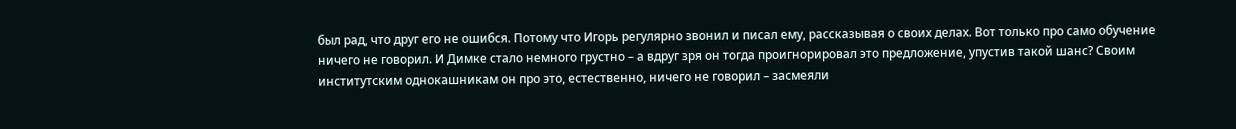был рад, что друг его не ошибся. Потому что Игорь регулярно звонил и писал ему, рассказывая о своих делах. Вот только про само обучение ничего не говорил. И Димке стало немного грустно – а вдруг зря он тогда проигнорировал это предложение, упустив такой шанс? Своим институтским однокашникам он про это, естественно, ничего не говорил – засмеяли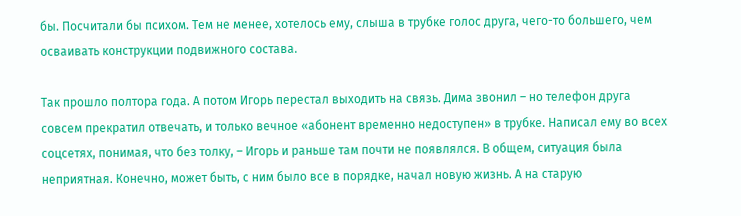бы. Посчитали бы психом. Тем не менее, хотелось ему, слыша в трубке голос друга, чего-то большего, чем осваивать конструкции подвижного состава.

Так прошло полтора года. А потом Игорь перестал выходить на связь. Дима звонил – но телефон друга совсем прекратил отвечать, и только вечное «абонент временно недоступен» в трубке. Написал ему во всех соцсетях, понимая, что без толку, – Игорь и раньше там почти не появлялся. В общем, ситуация была неприятная. Конечно, может быть, с ним было все в порядке, начал новую жизнь. А на старую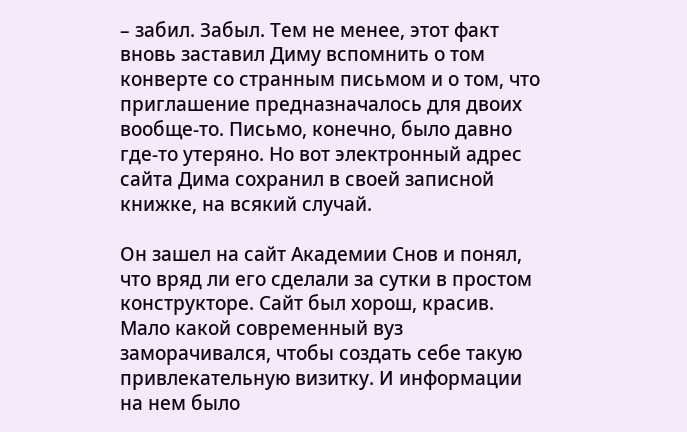– забил. Забыл. Тем не менее, этот факт вновь заставил Диму вспомнить о том конверте со странным письмом и о том, что приглашение предназначалось для двоих вообще-то. Письмо, конечно, было давно где-то утеряно. Но вот электронный адрес сайта Дима сохранил в своей записной книжке, на всякий случай.

Он зашел на сайт Академии Снов и понял, что вряд ли его сделали за сутки в простом конструкторе. Сайт был хорош, красив. Мало какой современный вуз заморачивался, чтобы создать себе такую привлекательную визитку. И информации на нем было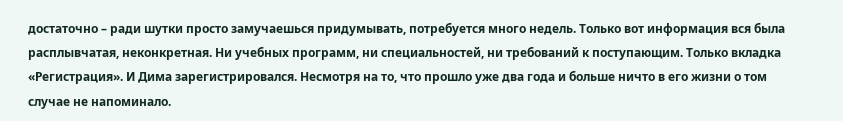достаточно – ради шутки просто замучаешься придумывать, потребуется много недель. Только вот информация вся была расплывчатая, неконкретная. Ни учебных программ, ни специальностей, ни требований к поступающим. Только вкладка «Регистрация». И Дима зарегистрировался. Несмотря на то, что прошло уже два года и больше ничто в его жизни о том случае не напоминало.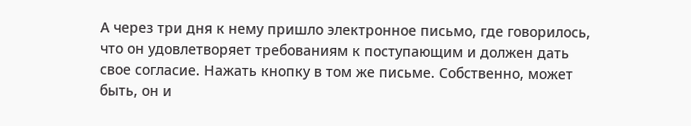А через три дня к нему пришло электронное письмо, где говорилось, что он удовлетворяет требованиям к поступающим и должен дать свое согласие. Нажать кнопку в том же письме. Собственно, может быть, он и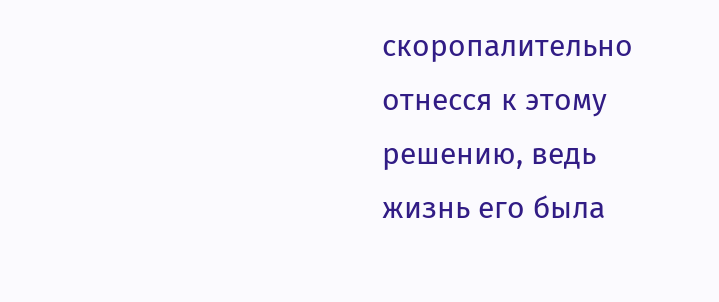скоропалительно отнесся к этому решению, ведь жизнь его была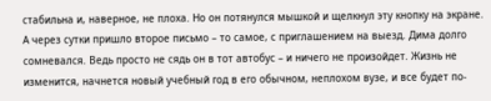стабильна и, наверное, не плоха. Но он потянулся мышкой и щелкнул эту кнопку на экране. А через сутки пришло второе письмо – то самое, с приглашением на выезд. Дима долго сомневался. Ведь просто не сядь он в тот автобус – и ничего не произойдет. Жизнь не изменится, начнется новый учебный год в его обычном, неплохом вузе, и все будет по-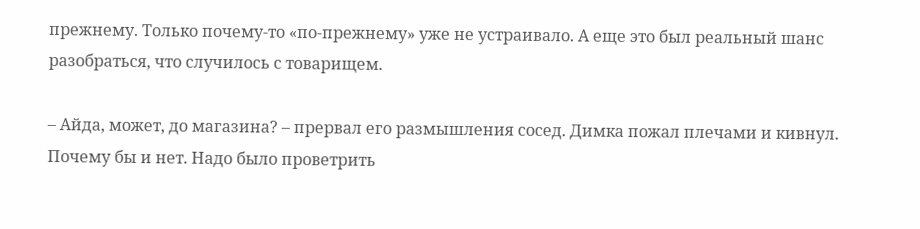прежнему. Только почему-то «по-прежнему» уже не устраивало. А еще это был реальный шанс разобраться, что случилось с товарищем.

– Айда, может, до магазина? – прервал его размышления сосед. Димка пожал плечами и кивнул. Почему бы и нет. Надо было проветрить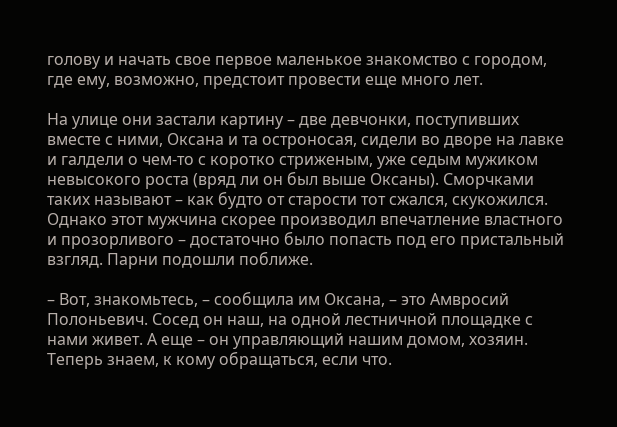голову и начать свое первое маленькое знакомство с городом, где ему, возможно, предстоит провести еще много лет.

На улице они застали картину – две девчонки, поступивших вместе с ними, Оксана и та остроносая, сидели во дворе на лавке и галдели о чем-то с коротко стриженым, уже седым мужиком невысокого роста (вряд ли он был выше Оксаны). Сморчками таких называют – как будто от старости тот сжался, скукожился. Однако этот мужчина скорее производил впечатление властного и прозорливого – достаточно было попасть под его пристальный взгляд. Парни подошли поближе.

– Вот, знакомьтесь, – сообщила им Оксана, – это Амвросий Полоньевич. Сосед он наш, на одной лестничной площадке с нами живет. А еще – он управляющий нашим домом, хозяин. Теперь знаем, к кому обращаться, если что.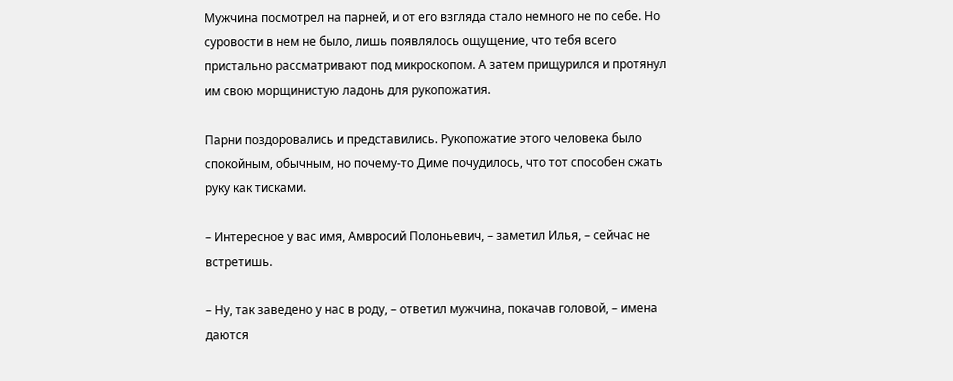Мужчина посмотрел на парней, и от его взгляда стало немного не по себе. Но суровости в нем не было, лишь появлялось ощущение, что тебя всего пристально рассматривают под микроскопом. А затем прищурился и протянул им свою морщинистую ладонь для рукопожатия.

Парни поздоровались и представились. Рукопожатие этого человека было спокойным, обычным, но почему-то Диме почудилось, что тот способен сжать руку как тисками.

– Интересное у вас имя, Амвросий Полоньевич, – заметил Илья, – сейчас не встретишь.

– Ну, так заведено у нас в роду, – ответил мужчина, покачав головой, – имена даются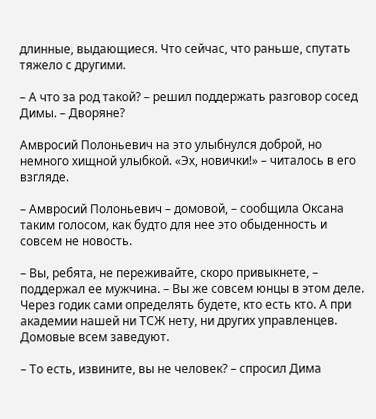длинные, выдающиеся. Что сейчас, что раньше, спутать тяжело с другими.

– А что за род такой? – решил поддержать разговор сосед Димы. – Дворяне?

Амвросий Полоньевич на это улыбнулся доброй, но немного хищной улыбкой. «Эх, новички!» – читалось в его взгляде.

– Амвросий Полоньевич – домовой, – сообщила Оксана таким голосом, как будто для нее это обыденность и совсем не новость.

– Вы, ребята, не переживайте, скоро привыкнете, – поддержал ее мужчина. – Вы же совсем юнцы в этом деле. Через годик сами определять будете, кто есть кто. А при академии нашей ни ТСЖ нету, ни других управленцев. Домовые всем заведуют.

– То есть, извините, вы не человек? – спросил Дима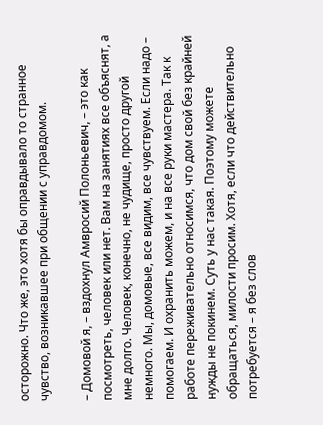осторожно. Что же, это хотя бы оправдывало то странное чувство, возникавшее при общении с управдомом.

– Домовой я, – вздохнул Амвросий Полоньевич, – это как посмотреть, человек или нет. Вам на занятиях все объяснят, а мне долго. Человек, конечно, не чудище, просто другой немного. Мы, домовые, все видим, все чувствуем. Если надо – помогаем. И охранить можем, и на все руки мастера. Так к работе переживательно относимся, что дом свой без крайней нужды не покинем. Суть у нас такая. Поэтому можете обращаться, милости просим. Хотя, если что действительно потребуется – я без слов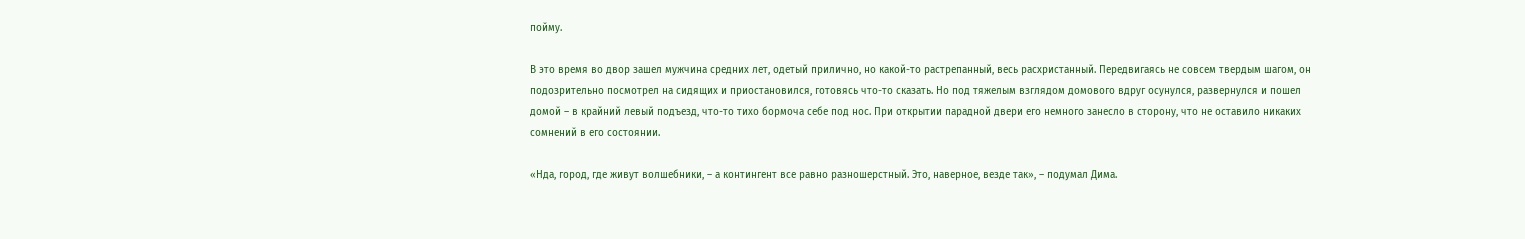пойму.

В это время во двор зашел мужчина средних лет, одетый прилично, но какой-то растрепанный, весь расхристанный. Передвигаясь не совсем твердым шагом, он подозрительно посмотрел на сидящих и приостановился, готовясь что-то сказать. Но под тяжелым взглядом домового вдруг осунулся, развернулся и пошел домой – в крайний левый подъезд, что-то тихо бормоча себе под нос. При открытии парадной двери его немного занесло в сторону, что не оставило никаких сомнений в его состоянии.

«Нда, город, где живут волшебники, – а контингент все равно разношерстный. Это, наверное, везде так», – подумал Дима.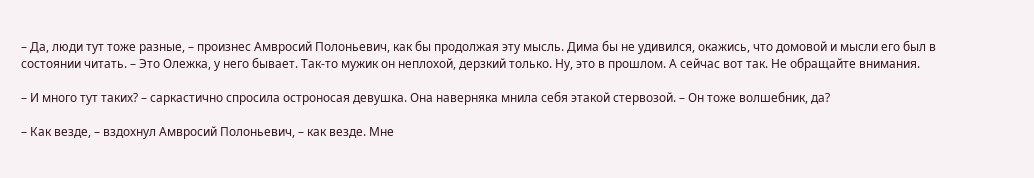– Да, люди тут тоже разные, – произнес Амвросий Полоньевич, как бы продолжая эту мысль. Дима бы не удивился, окажись, что домовой и мысли его был в состоянии читать. – Это Олежка, у него бывает. Так-то мужик он неплохой, дерзкий только. Ну, это в прошлом. А сейчас вот так. Не обращайте внимания.

– И много тут таких? – саркастично спросила остроносая девушка. Она наверняка мнила себя этакой стервозой. – Он тоже волшебник, да?

– Как везде, – вздохнул Амвросий Полоньевич, – как везде. Мне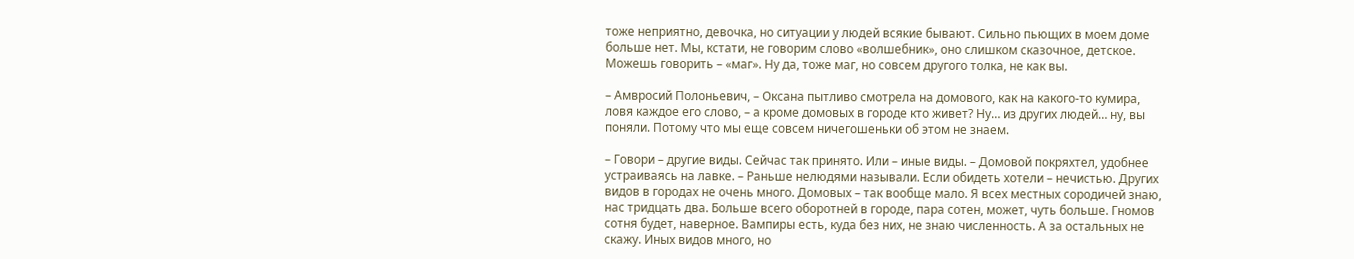тоже неприятно, девочка, но ситуации у людей всякие бывают. Сильно пьющих в моем доме больше нет. Мы, кстати, не говорим слово «волшебник», оно слишком сказочное, детское. Можешь говорить – «маг». Ну да, тоже маг, но совсем другого толка, не как вы.

– Амвросий Полоньевич, – Оксана пытливо смотрела на домового, как на какого-то кумира, ловя каждое его слово, – а кроме домовых в городе кто живет? Ну… из других людей… ну, вы поняли. Потому что мы еще совсем ничегошеньки об этом не знаем.

– Говори – другие виды. Сейчас так принято. Или – иные виды. – Домовой покряхтел, удобнее устраиваясь на лавке. – Раньше нелюдями называли. Если обидеть хотели – нечистью. Других видов в городах не очень много. Домовых – так вообще мало. Я всех местных сородичей знаю, нас тридцать два. Больше всего оборотней в городе, пара сотен, может, чуть больше. Гномов сотня будет, наверное. Вампиры есть, куда без них, не знаю численность. А за остальных не скажу. Иных видов много, но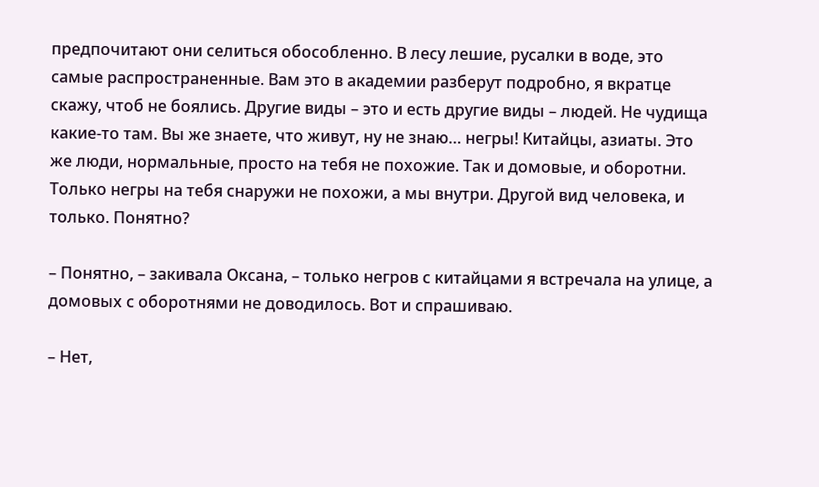предпочитают они селиться обособленно. В лесу лешие, русалки в воде, это самые распространенные. Вам это в академии разберут подробно, я вкратце скажу, чтоб не боялись. Другие виды – это и есть другие виды – людей. Не чудища какие-то там. Вы же знаете, что живут, ну не знаю… негры! Китайцы, азиаты. Это же люди, нормальные, просто на тебя не похожие. Так и домовые, и оборотни. Только негры на тебя снаружи не похожи, а мы внутри. Другой вид человека, и только. Понятно?

– Понятно, – закивала Оксана, – только негров с китайцами я встречала на улице, а домовых с оборотнями не доводилось. Вот и спрашиваю.

– Нет,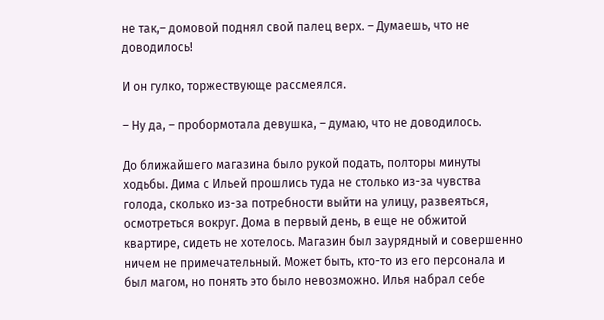не так,– домовой поднял свой палец верх. – Думаешь, что не доводилось!

И он гулко, торжествующе рассмеялся.

– Ну да, – пробормотала девушка, – думаю, что не доводилось.

До ближайшего магазина было рукой подать, полторы минуты ходьбы. Дима с Ильей прошлись туда не столько из-за чувства голода, сколько из-за потребности выйти на улицу, развеяться, осмотреться вокруг. Дома в первый день, в еще не обжитой квартире, сидеть не хотелось. Магазин был заурядный и совершенно ничем не примечательный. Может быть, кто-то из его персонала и был магом, но понять это было невозможно. Илья набрал себе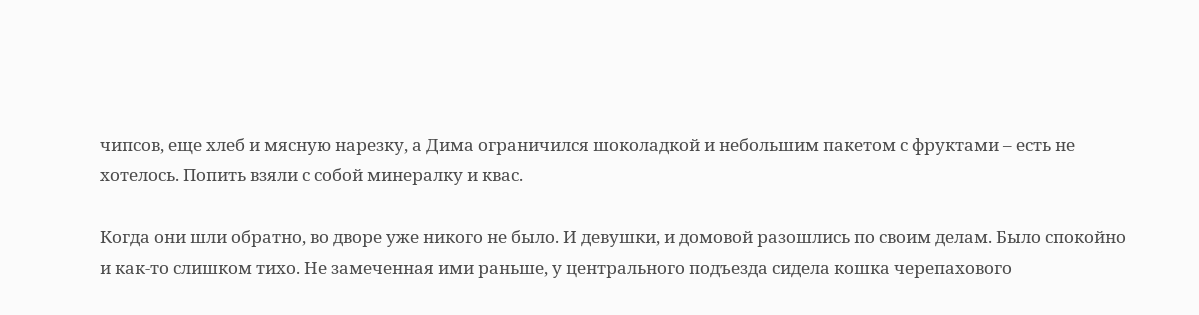чипсов, еще хлеб и мясную нарезку, а Дима ограничился шоколадкой и небольшим пакетом с фруктами – есть не хотелось. Попить взяли с собой минералку и квас.

Когда они шли обратно, во дворе уже никого не было. И девушки, и домовой разошлись по своим делам. Было спокойно и как-то слишком тихо. Не замеченная ими раньше, у центрального подъезда сидела кошка черепахового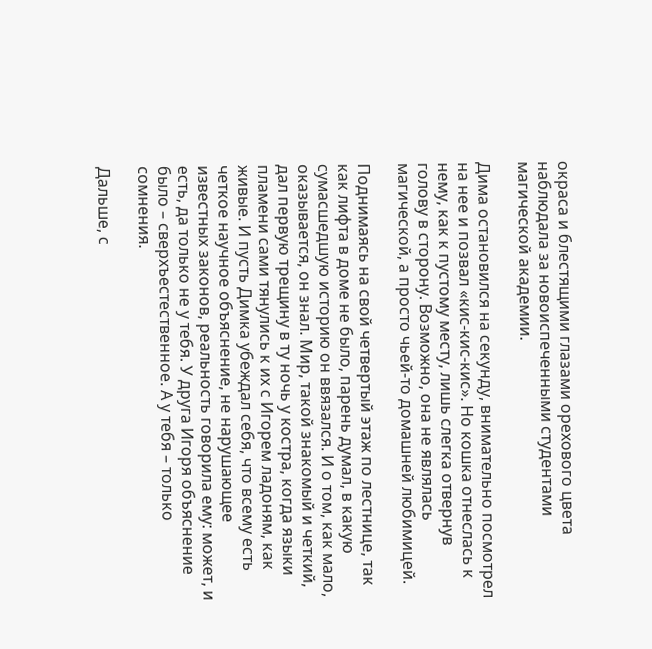окраса и блестящими глазами орехового цвета наблюдала за новоиспеченными студентами магической академии.

Дима остановился на секунду, внимательно посмотрел на нее и позвал «кис-кис-кис». Но кошка отнеслась к нему, как к пустому месту, лишь слегка отвернув голову в сторону. Возможно, она не являлась магической, а просто чьей-то домашней любимицей.

Поднимаясь на свой четвертый этаж по лестнице, так как лифта в доме не было, парень думал, в какую сумасшедшую историю он ввязался. И о том, как мало, оказывается, он знал. Мир, такой знакомый и четкий, дал первую трещину в ту ночь у костра, когда языки пламени сами тянулись к их с Игорем ладоням, как живые. И пусть Димка убеждал себя, что всему есть четкое научное объяснение, не нарушающее известных законов, реальность говорила ему: может, и есть, да только не у тебя. У друга Игоря объяснение было – сверхъестественное. А у тебя – только сомнения.

Дальше, с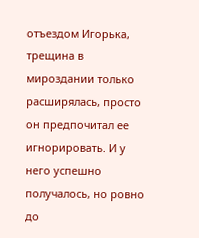отъездом Игорька, трещина в мироздании только расширялась, просто он предпочитал ее игнорировать. И у него успешно получалось, но ровно до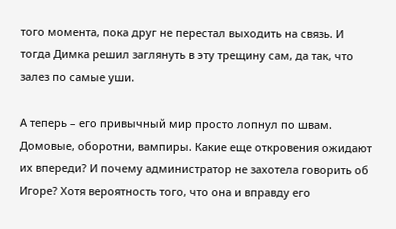того момента, пока друг не перестал выходить на связь. И тогда Димка решил заглянуть в эту трещину сам, да так, что залез по самые уши.

А теперь – его привычный мир просто лопнул по швам. Домовые, оборотни, вампиры. Какие еще откровения ожидают их впереди? И почему администратор не захотела говорить об Игоре? Хотя вероятность того, что она и вправду его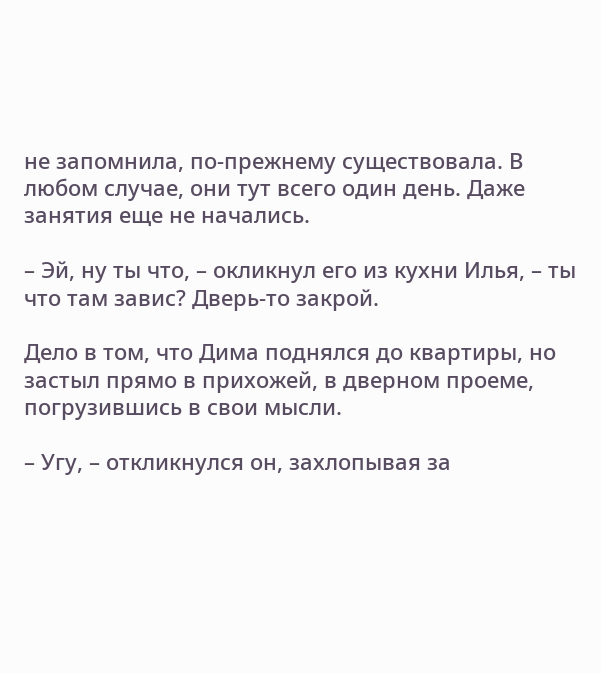не запомнила, по-прежнему существовала. В любом случае, они тут всего один день. Даже занятия еще не начались.

– Эй, ну ты что, – окликнул его из кухни Илья, – ты что там завис? Дверь-то закрой.

Дело в том, что Дима поднялся до квартиры, но застыл прямо в прихожей, в дверном проеме, погрузившись в свои мысли.

– Угу, – откликнулся он, захлопывая за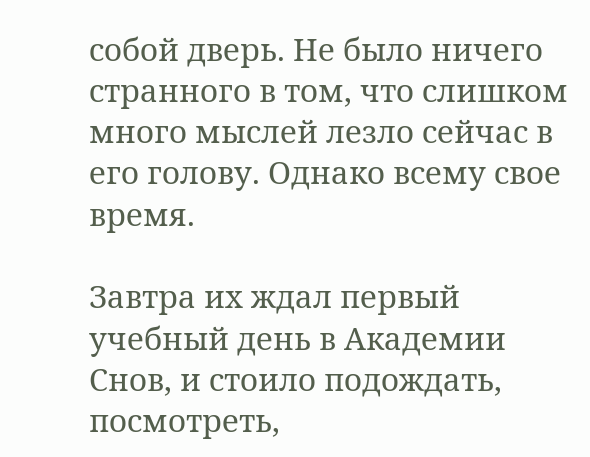собой дверь. Не было ничего странного в том, что слишком много мыслей лезло сейчас в его голову. Однако всему свое время.

Завтра их ждал первый учебный день в Академии Снов, и стоило подождать, посмотреть,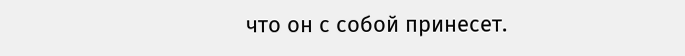что он с собой принесет.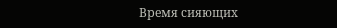Время сияющих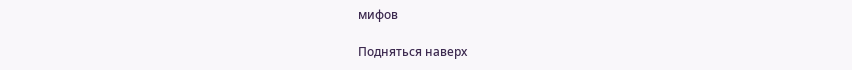мифов

Подняться наверх